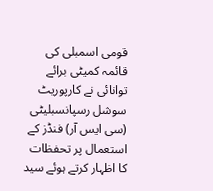قومی اسمبلی کی قائمہ کمیٹی برائے توانائی نے کارپوریٹ سوشل رسپانسبلیٹی (سی ایس آر) فنڈز کے استعمال پر تحفظات کا اظہار کرتے ہوئے سید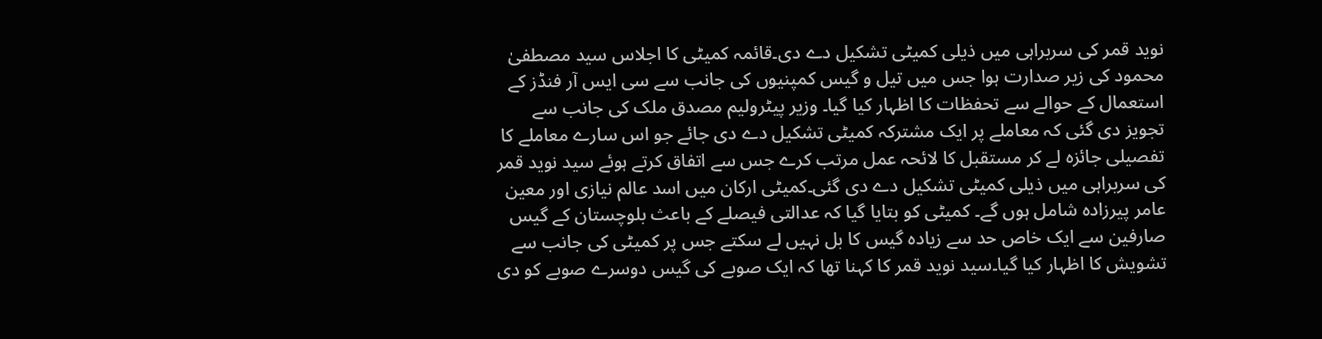نوید قمر کی سربراہی میں ذیلی کمیٹی تشکیل دے دی۔قائمہ کمیٹی کا اجلاس سید مصطفیٰ محمود کی زیر صدارت ہوا جس میں تیل و گیس کمپنیوں کی جانب سے سی ایس آر فنڈز کے استعمال کے حوالے سے تحفظات کا اظہار کیا گیا۔ وزیر پیٹرولیم مصدق ملک کی جانب سے تجویز دی گئی کہ معاملے پر ایک مشترکہ کمیٹی تشکیل دے دی جائے جو اس سارے معاملے کا تفصیلی جائزہ لے کر مستقبل کا لائحہ عمل مرتب کرے جس سے اتفاق کرتے ہوئے سید نوید قمر کی سربراہی میں ذیلی کمیٹی تشکیل دے دی گئی۔کمیٹی ارکان میں اسد عالم نیازی اور معین عامر پیرزادہ شامل ہوں گے۔ کمیٹی کو بتایا گیا کہ عدالتی فیصلے کے باعث بلوچستان کے گیس صارفین سے ایک خاص حد سے زیادہ گیس کا بل نہیں لے سکتے جس پر کمیٹی کی جانب سے تشویش کا اظہار کیا گیا۔سید نوید قمر کا کہنا تھا کہ ایک صوبے کی گیس دوسرے صوبے کو دی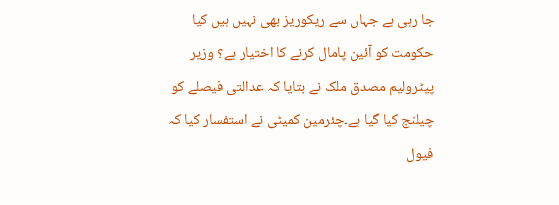جا رہی ہے جہاں سے ریکوریز بھی نہیں ہیں کیا حکومت کو آئین پامال کرنے کا اختیار ہے؟ وزیر پیٹرولیم مصدق ملک نے بتایا کہ عدالتی فیصلے کو چیلنج کیا گیا ہے۔چئرمین کمیٹی نے استفسار کیا کہ فیول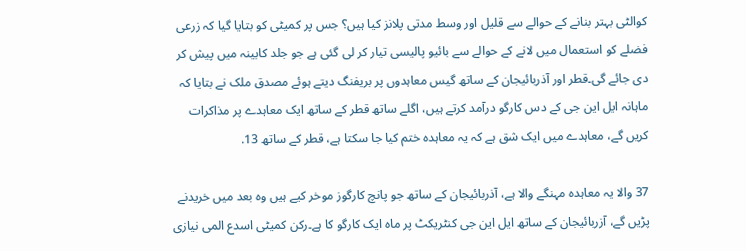کوالٹی بہتر بنانے کے حوالے سے قلیل اور وسط مدتی پلانز کیا ہیں؟ جس پر کمیٹی کو بتایا گیا کہ زرعی فضلے کو استعمال میں لانے کے حوالے سے بائیو پالیسی تیار کر لی گئی ہے جو جلد کابینہ میں پیش کر دی جائے گی۔قطر اور آذربائیجان کے ساتھ گیس معاہدوں پر بریفنگ دیتے ہوئے مصدق ملک نے بتایا کہ ماہانہ ایل این جی کے دس کارگو درآمد کرتے ہیں، اگلے ساتھ قطر کے ساتھ ایک معاہدے پر مذاکرات کریں گے، معاہدے میں ایک شق ہے کہ یہ معاہدہ ختم کیا جا سکتا ہے، قطر کے ساتھ 13.

37 والا یہ معاہدہ مہنگے والا ہے، آذربائیجان کے ساتھ جو پانچ کارگوز موخر کیے ہیں وہ بعد میں خریدنے پڑیں گے، آزربائیجان کے ساتھ ایل این جی کنٹریکٹ پر ماہ ایک کارگو کا ہے۔رکن کمیٹی اسدع المی نیازی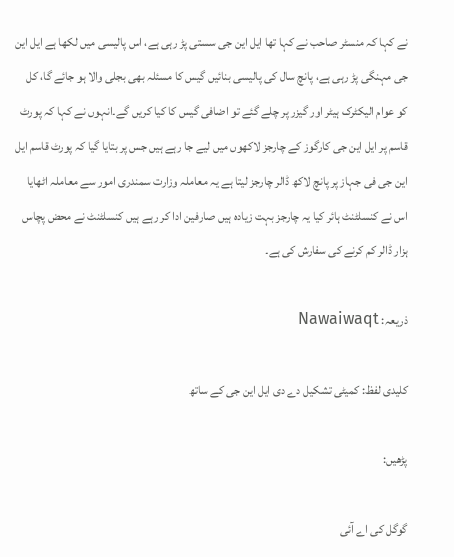نے کہا کہ منسٹر صاحب نے کہا تھا ایل این جی سستی پڑ رہی ہے، اس پالیسی میں لکھا ہے ایل این جی مہنگی پڑ رہی ہے، پانچ سال کی پالیسی بنائیں گیس کا مسئلہ بھی بجلی والا ہو جائے گا، کل کو عوام الیکٹرک ہیٹر اور گیزر پر چلے گئے تو اضافی گیس کا کیا کریں گے۔انہوں نے کہا کہ پورٹ قاسم پر ایل این جی کارگوز کے چارجز لاکھوں میں لیے جا رہے ہیں جس پر بتایا گیا کہ پورٹ قاسم ایل این جی فی جہاز پر پانچ لاکھ ڈالر چارجز لیتا ہے یہ معاملہ وزارت سمندری امور سے معاملہ اٹھایا اس نے کنسلٹنٹ ہائر کیا یہ چارجز بہت زیادہ ہیں صارفین ادا کر رہے ہیں کنسلٹنٹ نے محض پچاس ہزار ڈالر کم کرنے کی سفارش کی ہے۔

ذریعہ: Nawaiwaqt

کلیدی لفظ: کمیٹی تشکیل دے دی ایل این جی کے ساتھ

پڑھیں:

گوگل کی اے آئی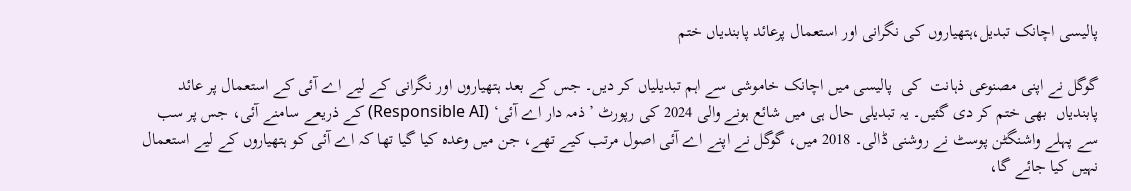پالیسی اچانک تبدیل،ہتھیاروں کی نگرانی اور استعمال پرعائد پابندیاں ختم

گوگل نے اپنی مصنوعی ذہانت  کی  پالیسی میں اچانک خاموشی سے اہم تبدیلیاں کر دیں۔ جس کے بعد ہتھیاروں اور نگرانی کے لیے اے آئی کے استعمال پر عائد پابندیاں  بھی ختم کر دی گئیں۔ یہ تبدیلی حال ہی میں شائع ہونے والی 2024 کی رپورٹ ’ذمہ دار اے آئی‘ (Responsible AI) کے ذریعے سامنے آئی، جس پر سب سے پہلے واشنگٹن پوسٹ نے روشنی ڈالی۔ 2018 میں، گوگل نے اپنے اے آئی اصول مرتب کیے تھے، جن میں وعدہ کیا گیا تھا کہ اے آئی کو ہتھیاروں کے لیے استعمال نہیں کیا جائے گا،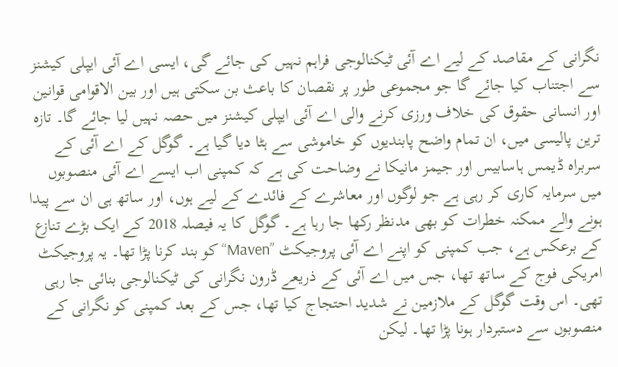نگرانی کے مقاصد کے لیے اے آئی ٹیکنالوجی فراہم نہیں کی جائے گی، ایسی اے آئی ایپلی کیشنز سے اجتناب کیا جائے گا جو مجموعی طور پر نقصان کا باعث بن سکتی ہیں اور بین الاقوامی قوانین اور انسانی حقوق کی خلاف ورزی کرنے والی اے آئی ایپلی کیشنز میں حصہ نہیں لیا جائے گا۔ تازہ ترین پالیسی میں، ان تمام واضح پابندیوں کو خاموشی سے ہٹا دیا گیا ہے۔ گوگل کے اے آئی کے سربراہ ڈیمس ہاسابیس اور جیمز مانیکا نے وضاحت کی ہے کہ کمپنی اب ایسے اے آئی منصوبوں میں سرمایہ کاری کر رہی ہے جو لوگوں اور معاشرے کے فائدے کے لیے ہوں، اور ساتھ ہی ان سے پیدا ہونے والے ممکنہ خطرات کو بھی مدنظر رکھا جا رہا ہے۔ گوگل کا یہ فیصلہ 2018 کے ایک بڑے تنازع کے برعکس ہے، جب کمپنی کو اپنے اے آئی پروجیکٹ ”Maven“ کو بند کرنا پڑا تھا۔ یہ پروجیکٹ امریکی فوج کے ساتھ تھا، جس میں اے آئی کے ذریعے ڈرون نگرانی کی ٹیکنالوجی بنائی جا رہی تھی۔ اس وقت گوگل کے ملازمین نے شدید احتجاج کیا تھا، جس کے بعد کمپنی کو نگرانی کے منصوبوں سے دستبردار ہونا پڑا تھا۔ لیکن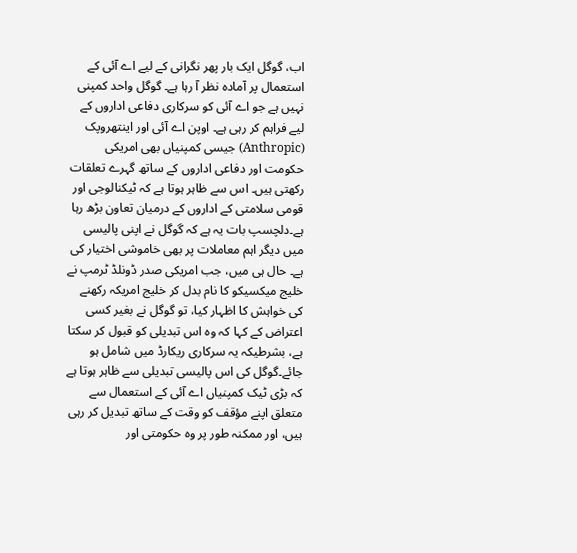اب، گوگل ایک بار پھر نگرانی کے لیے اے آئی کے استعمال پر آمادہ نظر آ رہا ہے۔ گوگل واحد کمپنی نہیں ہے جو اے آئی کو سرکاری دفاعی اداروں کے لیے فراہم کر رہی ہے۔ اوپن اے آئی اور اینتھروپک (Anthropic) جیسی کمپنیاں بھی امریکی حکومت اور دفاعی اداروں کے ساتھ گہرے تعلقات رکھتی ہیں۔ اس سے ظاہر ہوتا ہے کہ ٹیکنالوجی اور قومی سلامتی کے اداروں کے درمیان تعاون بڑھ رہا ہے۔دلچسپ بات یہ ہے کہ گوگل نے اپنی پالیسی میں دیگر اہم معاملات پر بھی خاموشی اختیار کی ہے۔ حال ہی میں، جب امریکی صدر ڈونلڈ ٹرمپ نے خلیج میکسیکو کا نام بدل کر خلیج امریکہ رکھنے کی خواہش کا اظہار کیا، تو گوگل نے بغیر کسی اعتراض کے کہا کہ وہ اس تبدیلی کو قبول کر سکتا ہے، بشرطیکہ یہ سرکاری ریکارڈ میں شامل ہو جائے۔گوگل کی اس پالیسی تبدیلی سے ظاہر ہوتا ہے کہ بڑی ٹیک کمپنیاں اے آئی کے استعمال سے متعلق اپنے مؤقف کو وقت کے ساتھ تبدیل کر رہی ہیں، اور ممکنہ طور پر وہ حکومتی اور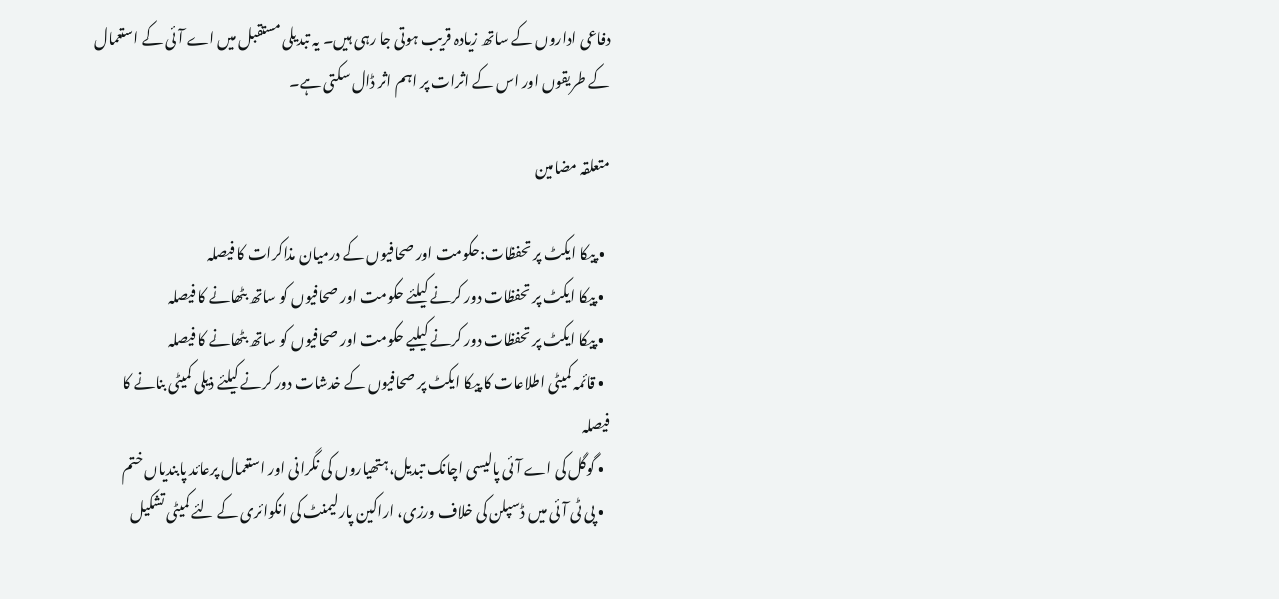دفاعی اداروں کے ساتھ زیادہ قریب ہوتی جا رہی ہیں۔ یہ تبدیلی مستقبل میں اے آئی کے استعمال کے طریقوں اور اس کے اثرات پر اہم اثر ڈال سکتی ہے۔

متعلقہ مضامین

  • پیکا ایکٹ پر تحفظات:حکومت اور صحافیوں کے درمیان مذاکرات کا فیصلہ
  • پیکا ایکٹ پر تحفظات دور کرنے کیلئے حکومت اور صحافیوں کو ساتھ بٹھانے کا فیصلہ
  • پیکا ایکٹ پر تحفظات دور کرنے کیلیے حکومت اور صحافیوں کو ساتھ بٹھانے کا فیصلہ
  • قائمہ کمیٹی اطلاعات کا پیکا ایکٹ پر صحافیوں کے خدشات دور کرنے کیلئے ذیلی کمیٹی بنانے کا فیصلہ
  • گوگل کی اے آئی پالیسی اچانک تبدیل،ہتھیاروں کی نگرانی اور استعمال پرعائد پابندیاں ختم
  • پی ٹی آئی میں ڈسپلن کی خلاف ورزی، اراکین پارلیمنٹ کی انکوائری کے لئے کمیٹی تشکیل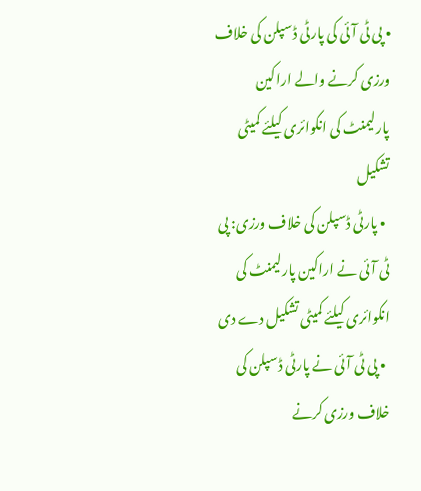• پی ٹی آئی کی پارٹی ڈسپلن کی خلاف ورزی کرنے والے اراکین پارلیمنٹ کی انکوائری کیلئے کمیٹی تشکیل
  • پارٹی ڈسپلن کی خلاف ورزی: پی ٹی آئی نے اراکین پارلیمنٹ کی انکوائری کیلئے کمیٹی تشکیل دے دی
  • پی ٹی آئی نے پارٹی ڈسپلن کی خلاف ورزی کرنے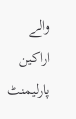والے اراکین پارلیمنٹ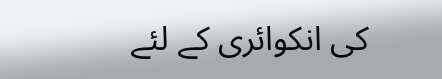کی انکوائری کے لئے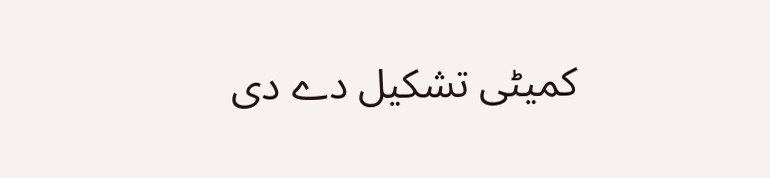کمیٹی تشکیل دے دی